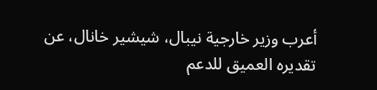أعرب وزير خارجية نيبال، شيشير خانال، عن تقديره العميق للدعم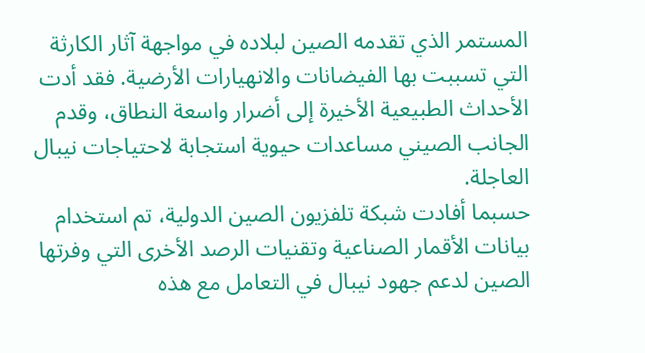المستمر الذي تقدمه الصين لبلاده في مواجهة آثار الكارثة التي تسببت بها الفيضانات والانهيارات الأرضية. فقد أدت الأحداث الطبيعية الأخيرة إلى أضرار واسعة النطاق، وقدم الجانب الصيني مساعدات حيوية استجابة لاحتياجات نيبال العاجلة.
حسبما أفادت شبكة تلفزيون الصين الدولية، تم استخدام بيانات الأقمار الصناعية وتقنيات الرصد الأخرى التي وفرتها الصين لدعم جهود نيبال في التعامل مع هذه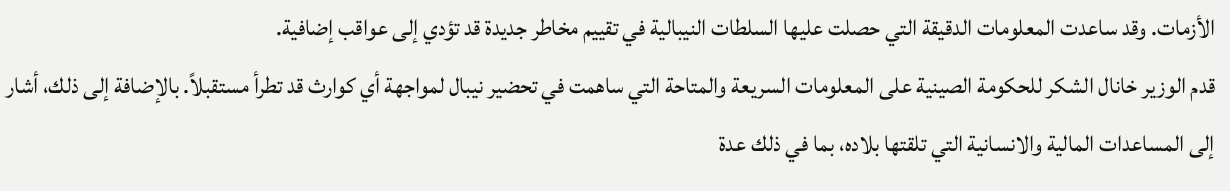الأزمات. وقد ساعدت المعلومات الدقيقة التي حصلت عليها السلطات النيبالية في تقييم مخاطر جديدة قد تؤدي إلى عواقب إضافية.
قدم الوزير خانال الشكر للحكومة الصينية على المعلومات السريعة والمتاحة التي ساهمت في تحضير نيبال لمواجهة أي كوارث قد تطرأ مستقبلاً. بالإضافة إلى ذلك، أشار إلى المساعدات المالية والانسانية التي تلقتها بلاده، بما في ذلك عدة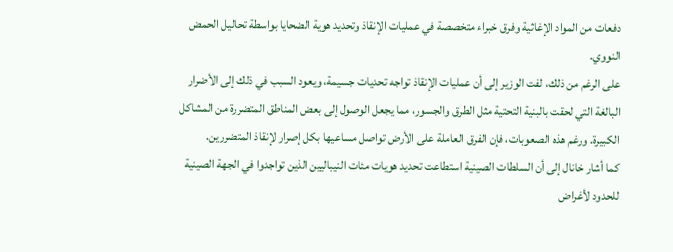دفعات من المواد الإغاثية وفرق خبراء متخصصة في عمليات الإنقاذ وتحديد هوية الضحايا بواسطة تحاليل الحمض النووي.
على الرغم من ذلك، لفت الوزير إلى أن عمليات الإنقاذ تواجه تحديات جسيمة، ويعود السبب في ذلك إلى الأضرار البالغة التي لحقت بالبنية التحتية مثل الطرق والجسور، مما يجعل الوصول إلى بعض المناطق المتضررة من المشاكل الكبيرة. ورغم هذه الصعوبات، فإن الفرق العاملة على الأرض تواصل مساعيها بكل إصرار لإنقاذ المتضررين.
كما أشار خانال إلى أن السلطات الصينية استطاعت تحديد هويات مئات النيباليين الذين تواجدوا في الجهة الصينية للحدود لأغراض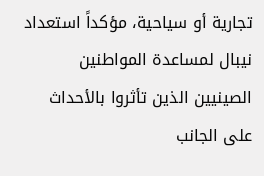تجارية أو سياحية، مؤكداً استعداد نيبال لمساعدة المواطنين الصينيين الذين تأثروا بالأحداث على الجانب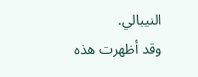النيبالي.
وقد أظهرت هذه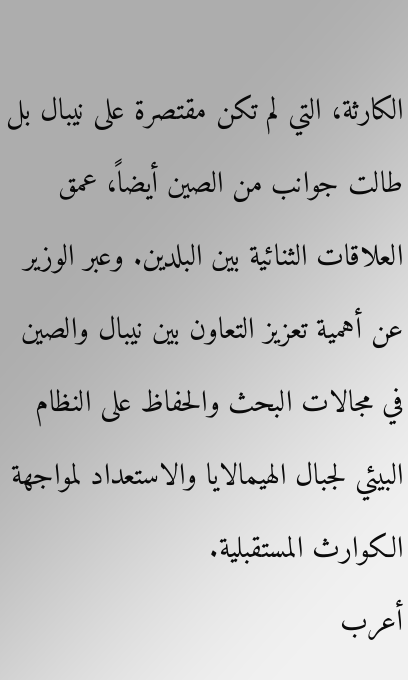الكارثة، التي لم تكن مقتصرة على نيبال بل طالت جوانب من الصين أيضاً، عمق العلاقات الثنائية بين البلدين. وعبر الوزير عن أهمية تعزيز التعاون بين نيبال والصين في مجالات البحث والحفاظ على النظام البيئي لجبال الهيمالايا والاستعداد لمواجهة الكوارث المستقبلية.
أعرب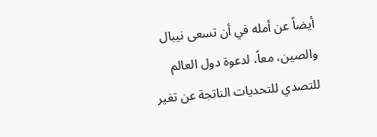أيضاً عن أمله في أن تسعى نيبال والصين، معاً، لدعوة دول العالم للتصدي للتحديات الناتجة عن تغير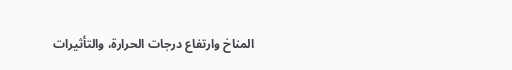المناخ وارتفاع درجات الحرارة، والتأثيرات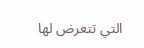التي تتعرض لها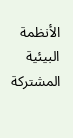الأنظمة البيئية المشتركة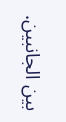بين الجانبين.